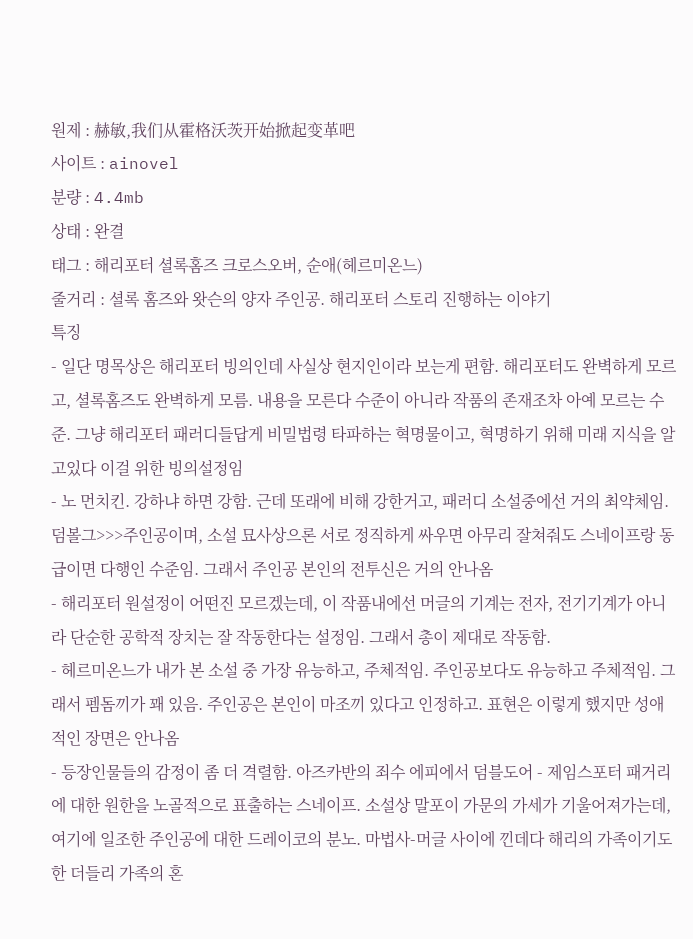원제 : 赫敏,我们从霍格沃茨开始掀起变革吧
사이트 : ainovel
분량 : 4.4mb
상태 : 완결
태그 : 해리포터 셜록홈즈 크로스오버, 순애(헤르미온느)
줄거리 : 셜록 홈즈와 왓슨의 양자 주인공. 해리포터 스토리 진행하는 이야기
특징
- 일단 명목상은 해리포터 빙의인데 사실상 현지인이라 보는게 편함. 해리포터도 완벽하게 모르고, 셜록홈즈도 완벽하게 모름. 내용을 모른다 수준이 아니라 작품의 존재조차 아예 모르는 수준. 그냥 해리포터 패러디들답게 비밀법령 타파하는 혁명물이고, 혁명하기 위해 미래 지식을 알고있다 이걸 위한 빙의설정임
- 노 먼치킨. 강하냐 하면 강함. 근데 또래에 비해 강한거고, 패러디 소설중에선 거의 최약체임. 덤볼그>>>주인공이며, 소설 묘사상으론 서로 정직하게 싸우면 아무리 잘쳐줘도 스네이프랑 동급이면 다행인 수준임. 그래서 주인공 본인의 전투신은 거의 안나옴
- 해리포터 원설정이 어떤진 모르겠는데, 이 작품내에선 머글의 기계는 전자, 전기기계가 아니라 단순한 공학적 장치는 잘 작동한다는 설정임. 그래서 총이 제대로 작동함.
- 헤르미온느가 내가 본 소설 중 가장 유능하고, 주체적임. 주인공보다도 유능하고 주체적임. 그래서 펨돔끼가 꽤 있음. 주인공은 본인이 마조끼 있다고 인정하고. 표현은 이렇게 했지만 성애적인 장면은 안나옴
- 등장인물들의 감정이 좀 더 격렬함. 아즈카반의 죄수 에피에서 덤블도어 - 제임스포터 패거리에 대한 원한을 노골적으로 표출하는 스네이프. 소설상 말포이 가문의 가세가 기울어져가는데, 여기에 일조한 주인공에 대한 드레이코의 분노. 마법사-머글 사이에 낀데다 해리의 가족이기도 한 더들리 가족의 혼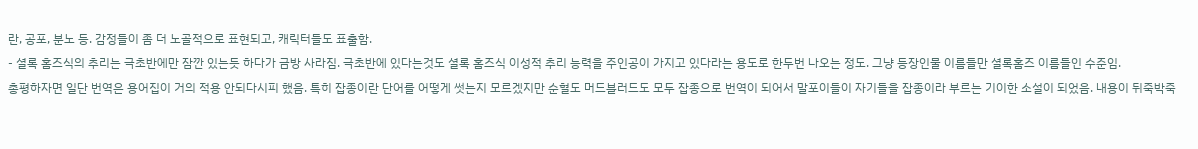란, 공포, 분노 등. 감정들이 좀 더 노골적으로 표현되고, 캐릭터들도 표출함.
- 셜록 홈즈식의 추리는 극초반에만 잠깐 있는듯 하다가 금방 사라짐. 극초반에 있다는것도 셜록 홈즈식 이성적 추리 능력을 주인공이 가지고 있다라는 용도로 한두번 나오는 정도. 그냥 등장인물 이름들만 셜록홈즈 이름들인 수준임.
총평하자면 일단 번역은 용어집이 거의 적용 안되다시피 했음. 특히 잡종이란 단어를 어떻게 썻는지 모르겠지만 순혈도 머드블러드도 모두 잡종으로 번역이 되어서 말포이들이 자기들을 잡종이라 부르는 기이한 소설이 되었음. 내용이 뒤죽박죽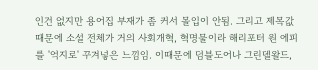인건 없지만 용어집 부재가 좀 커서 몰입이 안됨. 그리고 제목값때문에 소설 전체가 거의 사회개혁, 혁명물이라 해리포터 원 에피를 '억지로' 꾸겨넣은 느낌임. 이때문에 덤블도어나 그린델왈드,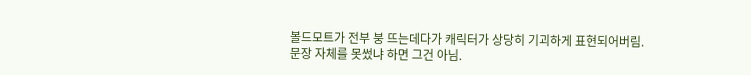볼드모트가 전부 붕 뜨는데다가 캐릭터가 상당히 기괴하게 표현되어버림.
문장 자체를 못썼냐 하면 그건 아님.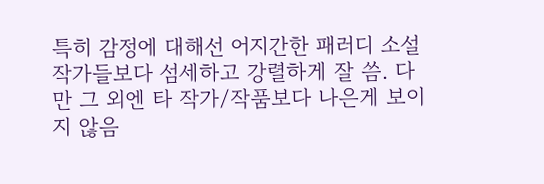특히 감정에 대해선 어지간한 패러디 소설 작가들보다 섬세하고 강렬하게 잘 씀. 다만 그 외엔 타 작가/작품보다 나은게 보이지 않음